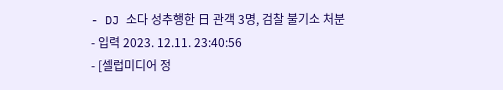- DJ 소다 성추행한 日 관객 3명, 검찰 불기소 처분
- 입력 2023. 12.11. 23:40:56
- [셀럽미디어 정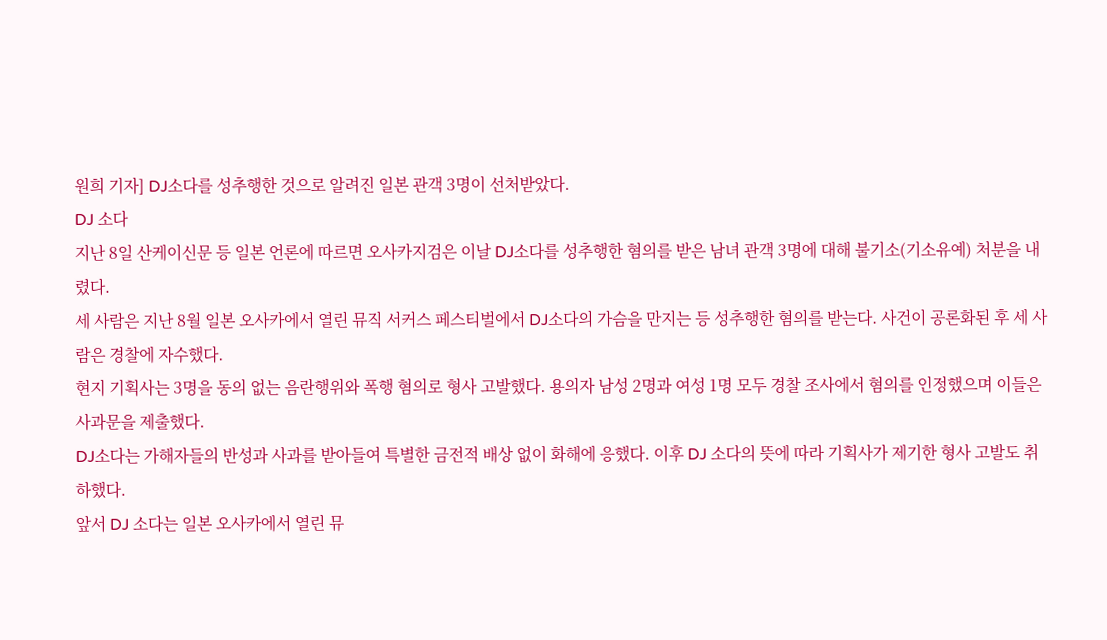원희 기자] DJ소다를 성추행한 것으로 알려진 일본 관객 3명이 선처받았다.
DJ 소다
지난 8일 산케이신문 등 일본 언론에 따르면 오사카지검은 이날 DJ소다를 성추행한 혐의를 받은 남녀 관객 3명에 대해 불기소(기소유예) 처분을 내렸다.
세 사람은 지난 8월 일본 오사카에서 열린 뮤직 서커스 페스티벌에서 DJ소다의 가슴을 만지는 등 성추행한 혐의를 받는다. 사건이 공론화된 후 세 사람은 경찰에 자수했다.
현지 기획사는 3명을 동의 없는 음란행위와 폭행 혐의로 형사 고발했다. 용의자 남성 2명과 여성 1명 모두 경찰 조사에서 혐의를 인정했으며 이들은 사과문을 제출했다.
DJ소다는 가해자들의 반성과 사과를 받아들여 특별한 금전적 배상 없이 화해에 응했다. 이후 DJ 소다의 뜻에 따라 기획사가 제기한 형사 고발도 취하했다.
앞서 DJ 소다는 일본 오사카에서 열린 뮤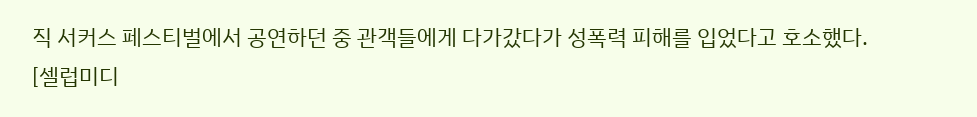직 서커스 페스티벌에서 공연하던 중 관객들에게 다가갔다가 성폭력 피해를 입었다고 호소했다.
[셀럽미디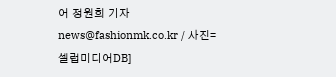어 정원희 기자 news@fashionmk.co.kr / 사진=셀럽미디어DB]